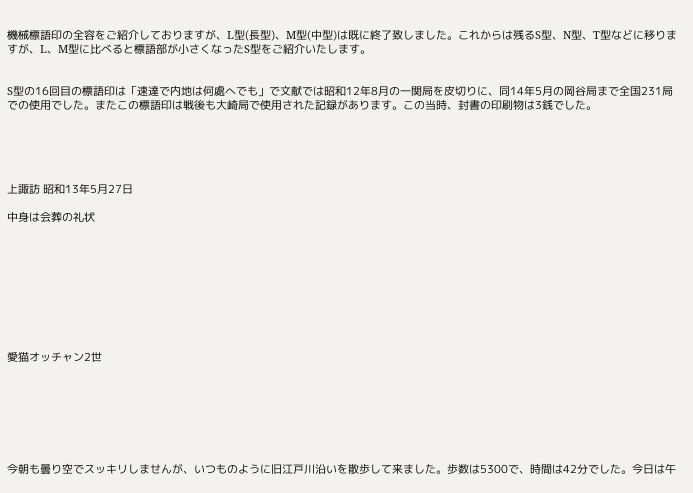機械標語印の全容をご紹介しておりますが、L型(長型)、M型(中型)は既に終了致しました。これからは残るS型、N型、T型などに移りますが、L、M型に比べると標語部が小さくなったS型をご紹介いたします。


S型の16回目の標語印は「速達で内地は何處へでも」で文献では昭和12年8月の一関局を皮切りに、同14年5月の岡谷局まで全国231局での使用でした。またこの標語印は戦後も大崎局で使用された記録があります。この当時、封書の印刷物は3銭でした。





上諏訪 昭和13年5月27日

中身は会葬の礼状









愛猫オッチャン2世







今朝も曇り空でスッキリしませんが、いつものように旧江戸川沿いを散歩して来ました。歩数は5300で、時間は42分でした。今日は午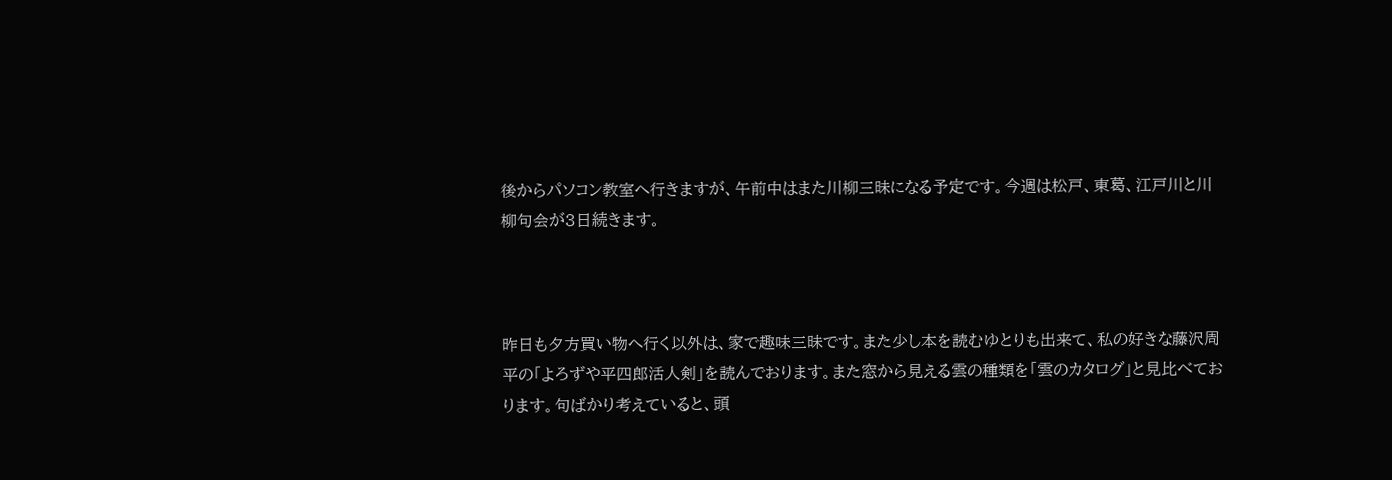後からパソコン教室へ行きますが、午前中はまた川柳三昧になる予定です。今週は松戸、東葛、江戸川と川柳句会が3日続きます。



昨日も夕方買い物へ行く以外は、家で趣味三昧です。また少し本を読むゆとりも出来て、私の好きな藤沢周平の「よろずや平四郎活人剣」を読んでおります。また窓から見える雲の種類を「雲のカタログ」と見比べております。句ばかり考えていると、頭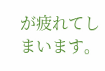が疲れてしまいます。